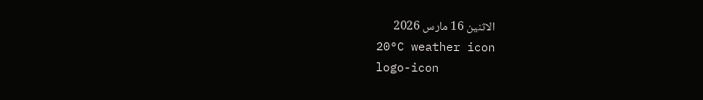الاثنين 16 مارس 2026
20°C weather icon
logo-icon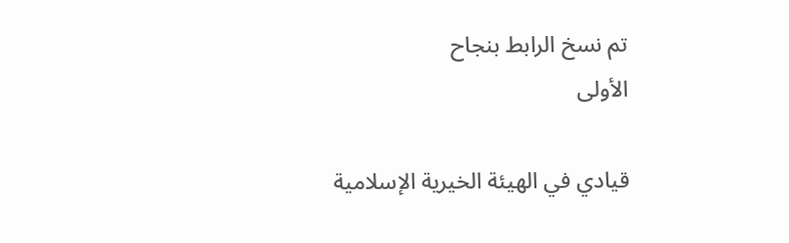تم نسخ الرابط بنجاح
الأولى

قيادي في الهيئة الخيرية الإسلامية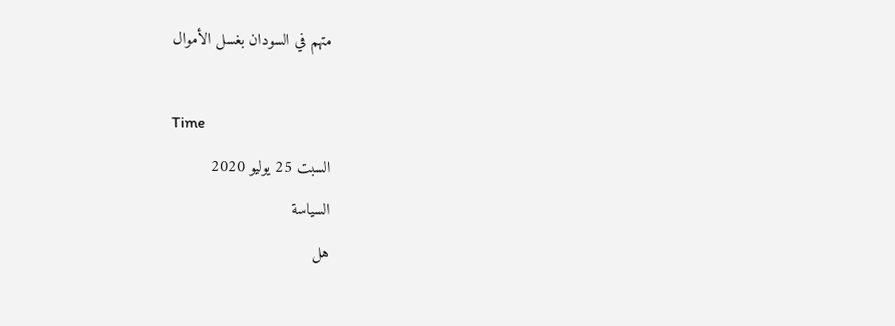متهم في السودان بغسل الأموال

Time
السبت 25 يوليو 2020
السياسة
هل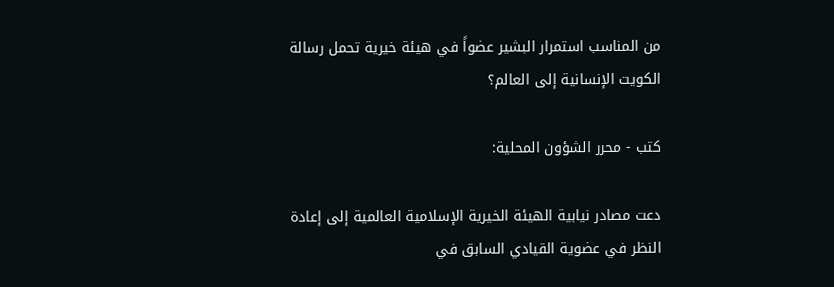من المناسب استمرار البشير عضواً في هيئة خيرية تحمل رسالة الكويت الإنسانية إلى العالم؟

كتب - محرر الشؤون المحلية:

دعت مصادر نيابية الهيئة الخيرية الإسلامية العالمية إلى إعادة النظر في عضوية القيادي السابق في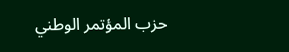حزب المؤتمر الوطني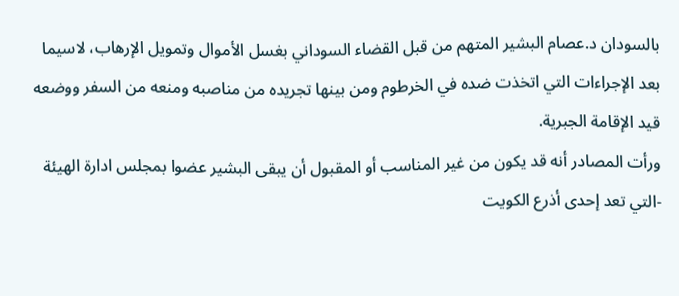بالسودان د.عصام البشير المتهم من قبل القضاء السوداني بغسل الأموال وتمويل الإرهاب، لاسيما بعد الإجراءات التي اتخذت ضده في الخرطوم ومن بينها تجريده من مناصبه ومنعه من السفر ووضعه قيد الإقامة الجبرية.
ورأت المصادر أنه قد يكون من غير المناسب أو المقبول أن يبقى البشير عضوا بمجلس ادارة الهيئة -التي تعد إحدى أذرع الكويت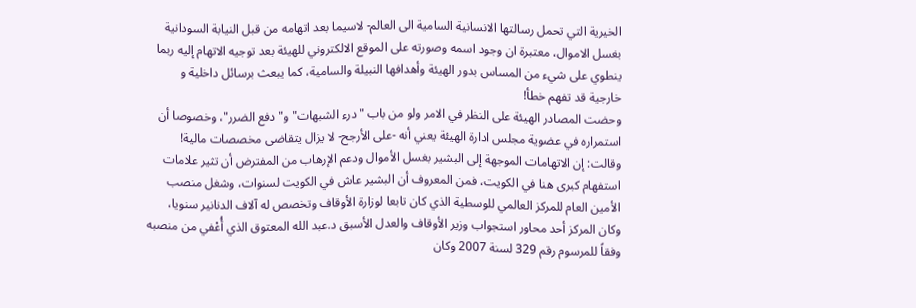الخيرية التي تحمل رسالتها الانسانية السامية الى العالم- لاسيما بعد اتهامه من قبل النيابة السودانية بغسل الاموال، معتبرة ان وجود اسمه وصورته على الموقع الالكتروني للهيئة بعد توجيه الاتهام إليه ربما ينطوي على شيء من المساس بدور الهيئة وأهدافها النبيلة والسامية، كما يبعث برسائل داخلية و خارجية قد تفهم خطأ!
وحضت المصادر الهيئة على النظر في الامر ولو من باب "درء الشبهات" و"دفع الضرر"، وخصوصا أن استمراره في عضوية مجلس ادارة الهيئة يعني أنه -على الأرجح- لا يزال يتقاضى مخصصات مالية!
وقالت: إن الاتهامات الموجهة إلى البشير بغسل الأموال ودعم الإرهاب من المفترض أن تثير علامات استفهام كبرى هنا في الكويت، فمن المعروف أن البشير عاش في الكويت لسنوات، وشغل منصب الأمين العام للمركز العالمي للوسطية الذي كان تابعا لوزارة الأوقاف وتخصص له آلاف الدنانير سنويا، وكان المركز أحد محاور استجواب وزير الأوقاف والعدل الأسبق د.عبد الله المعتوق الذي أُعْفي من منصبه وفقاً للمرسوم رقم 329 لسنة 2007 وكان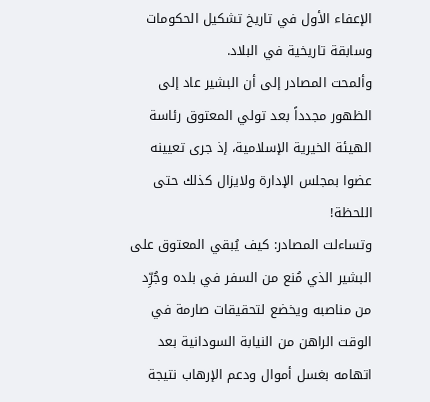الإعفاء الأول في تاريخ تشكيل الحكومات وسابقة تاريخية في البلاد.
وألمحت المصادر إلى أن البشير عاد إلى الظهور مجدداً بعد تولي المعتوق رئاسة الهيئة الخيرية الإسلامية، إذ جرى تعيينه عضوا بمجلس الإدارة ولايزال كذلك حتى اللحظة!
وتساءلت المصادر: كيف يُبقي المعتوق على البشير الذي مُنع من السفر في بلده وجُرِّد من مناصبه ويخضع لتحقيقات صارمة في الوقت الراهن من النيابة السودانية بعد اتهامه بغسل أموال ودعم الإرهاب نتيجة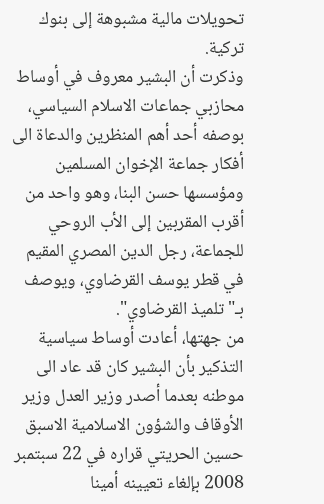تحويلات مالية مشبوهة إلى بنوك تركية.
وذكرت أن البشير معروف في أوساط محازبي جماعات الاسلام السياسي، بوصفه أحد أهم المنظرين والدعاة الى أفكار جماعة الإخوان المسلمين ومؤسسها حسن البنا، وهو واحد من أقرب المقربين إلى الأب الروحي للجماعة، رجل الدين المصري المقيم في قطر يوسف القرضاوي، ويوصف بـ"تلميذ القرضاوي".
من جهتها، أعادت أوساط سياسية التذكير بأن البشير كان قد عاد الى موطنه بعدما أصدر وزير العدل وزير الأوقاف والشؤون الاسلامية الاسبق حسين الحريتي قراره في 22 سبتمبر 2008 بإلغاء تعيينه أمينا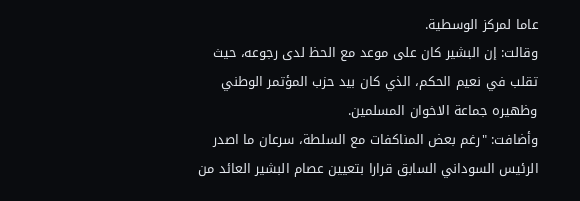عاما لمركز الوسطية.
وقالت: إن البشير كان على موعد مع الحظ لدى رجوعه، حيث تقلب في نعيم الحكم، الذي كان بيد حزب المؤتمر الوطني وظهيره جماعة الاخوان المسلمين.
وأضافت: "رغم بعض المناكفات مع السلطة، سرعان ما اصدر الرئيس السوداني السابق قرارا بتعيين عصام البشير العائد من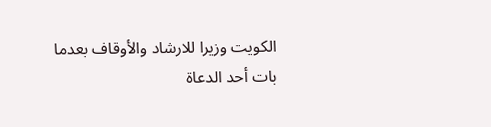الكويت وزيرا للارشاد والأوقاف بعدما بات أحد الدعاة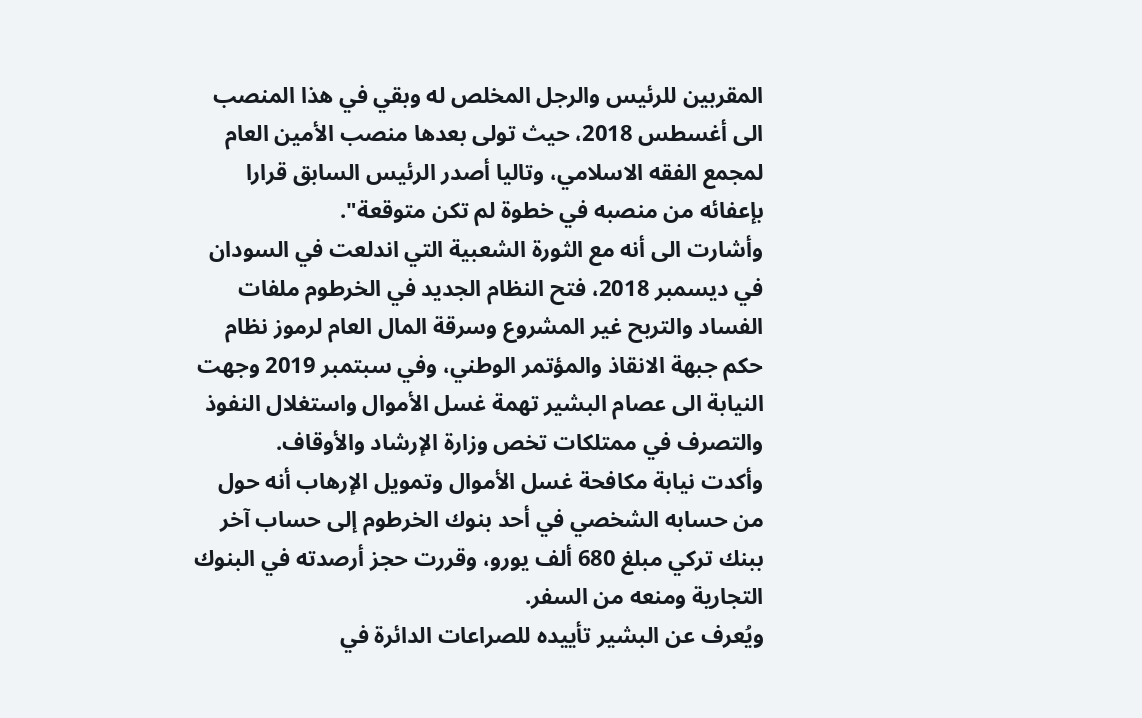المقربين للرئيس والرجل المخلص له وبقي في هذا المنصب الى أغسطس 2018، حيث تولى بعدها منصب الأمين العام لمجمع الفقه الاسلامي، وتاليا أصدر الرئيس السابق قرارا بإعفائه من منصبه في خطوة لم تكن متوقعة".
وأشارت الى أنه مع الثورة الشعبية التي اندلعت في السودان في ديسمبر 2018، فتح النظام الجديد في الخرطوم ملفات الفساد والتربح غير المشروع وسرقة المال العام لرموز نظام حكم جبهة الانقاذ والمؤتمر الوطني، وفي سبتمبر 2019 وجهت النيابة الى عصام البشير تهمة غسل الأموال واستغلال النفوذ والتصرف في ممتلكات تخص وزارة الإرشاد والأوقاف.
وأكدت نيابة مكافحة غسل الأموال وتمويل الإرهاب أنه حول من حسابه الشخصي في أحد بنوك الخرطوم إلى حساب آخر ببنك تركي مبلغ 680 ألف يورو، وقررت حجز أرصدته في البنوك التجارية ومنعه من السفر.
ويُعرف عن البشير تأييده للصراعات الدائرة في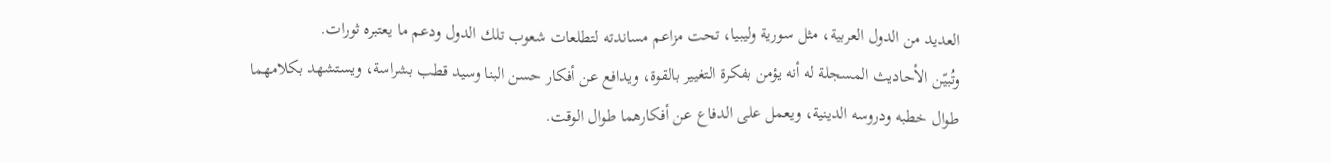العديد من الدول العربية، مثل سورية وليبيا، تحت مزاعم مساندته لتطلعات شعوب تلك الدول ودعم ما يعتبره ثورات.
وتُبيّن الأحاديث المسجلة له أنه يؤمن بفكرة التغيير بالقوة، ويدافع عن أفكار حسن البنا وسيد قطب بشراسة، ويستشهد بكلامهما طوال خطبه ودروسه الدينية، ويعمل على الدفاع عن أفكارهما طوال الوقت.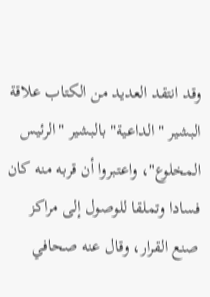وقد انتقد العديد من الكتاب علاقة البشير "الداعية" بالبشير "الرئيس المخلوع"، واعتبروا أن قربه منه كان فسادا وتملقا للوصول إلى مراكز صنع القرار، وقال عنه صحافي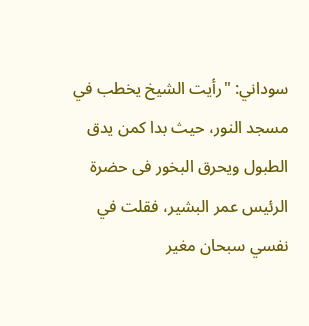سوداني: "رأيت الشيخ يخطب في مسجد النور، حيث بدا كمن يدق الطبول ويحرق البخور فى حضرة الرئيس عمر البشير، فقلت في نفسي سبحان مغير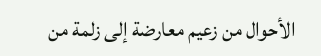الأحوال من زعيم معارضة إلى زلمة من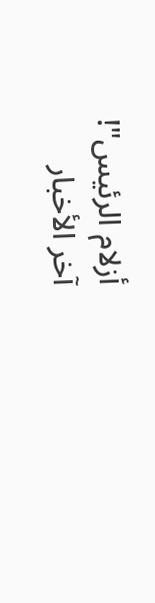أزلام الرئيس"!
آخر الأخبار